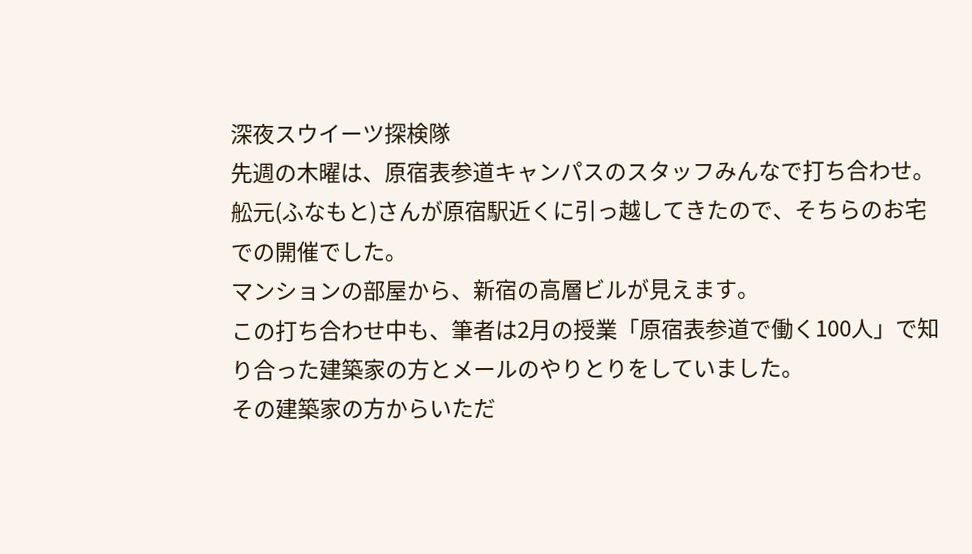深夜スウイーツ探検隊
先週の木曜は、原宿表参道キャンパスのスタッフみんなで打ち合わせ。
舩元(ふなもと)さんが原宿駅近くに引っ越してきたので、そちらのお宅での開催でした。
マンションの部屋から、新宿の高層ビルが見えます。
この打ち合わせ中も、筆者は2月の授業「原宿表参道で働く100人」で知り合った建築家の方とメールのやりとりをしていました。
その建築家の方からいただ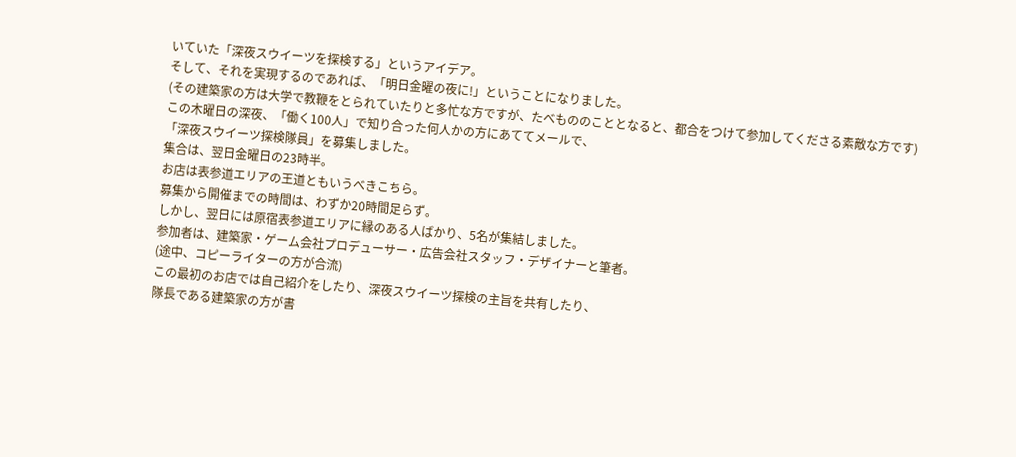いていた「深夜スウイーツを探検する」というアイデア。
そして、それを実現するのであれば、「明日金曜の夜に!」ということになりました。
(その建築家の方は大学で教鞭をとられていたりと多忙な方ですが、たべもののこととなると、都合をつけて参加してくださる素敵な方です)
この木曜日の深夜、「働く100人」で知り合った何人かの方にあててメールで、
「深夜スウイーツ探検隊員」を募集しました。
集合は、翌日金曜日の23時半。
お店は表参道エリアの王道ともいうべきこちら。
募集から開催までの時間は、わずか20時間足らず。
しかし、翌日には原宿表参道エリアに縁のある人ばかり、5名が集結しました。
参加者は、建築家・ゲーム会社プロデューサー・広告会社スタッフ・デザイナーと筆者。
(途中、コピーライターの方が合流)
この最初のお店では自己紹介をしたり、深夜スウイーツ探検の主旨を共有したり、
隊長である建築家の方が書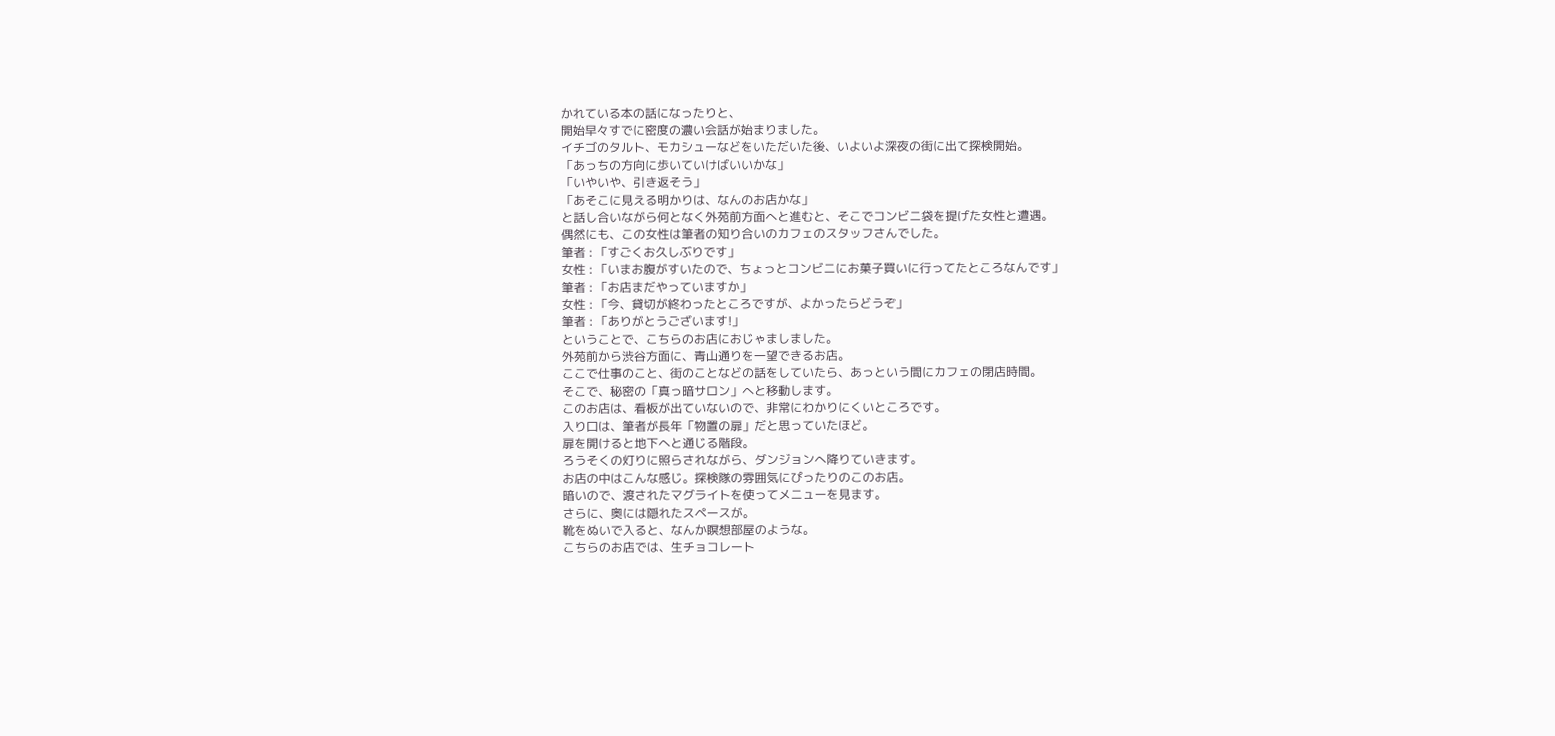かれている本の話になったりと、
開始早々すでに密度の濃い会話が始まりました。
イチゴのタルト、モカシューなどをいただいた後、いよいよ深夜の街に出て探検開始。
「あっちの方向に歩いていけばいいかな」
「いやいや、引き返そう」
「あそこに見える明かりは、なんのお店かな」
と話し合いながら何となく外苑前方面へと進むと、そこでコンビニ袋を提げた女性と遭遇。
偶然にも、この女性は筆者の知り合いのカフェのスタッフさんでした。
筆者 : 「すごくお久しぶりです」
女性 : 「いまお腹がすいたので、ちょっとコンビニにお菓子買いに行ってたところなんです」
筆者 : 「お店まだやっていますか」
女性 : 「今、貸切が終わったところですが、よかったらどうぞ」
筆者 : 「ありがとうございます!」
ということで、こちらのお店におじゃましました。
外苑前から渋谷方面に、青山通りを一望できるお店。
ここで仕事のこと、街のことなどの話をしていたら、あっという間にカフェの閉店時間。
そこで、秘密の「真っ暗サロン」へと移動します。
このお店は、看板が出ていないので、非常にわかりにくいところです。
入り口は、筆者が長年「物置の扉」だと思っていたほど。
扉を開けると地下へと通じる階段。
ろうそくの灯りに照らされながら、ダンジョンへ降りていきます。
お店の中はこんな感じ。探検隊の雰囲気にぴったりのこのお店。
暗いので、渡されたマグライトを使ってメニューを見ます。
さらに、奥には隠れたスペースが。
靴をぬいで入ると、なんか瞑想部屋のような。
こちらのお店では、生チョコレート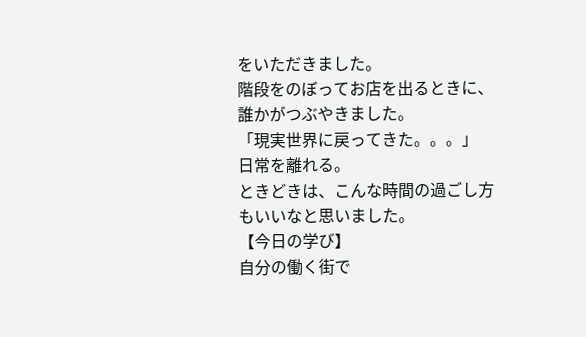をいただきました。
階段をのぼってお店を出るときに、誰かがつぶやきました。
「現実世界に戻ってきた。。。」
日常を離れる。
ときどきは、こんな時間の過ごし方もいいなと思いました。
【今日の学び】
自分の働く街で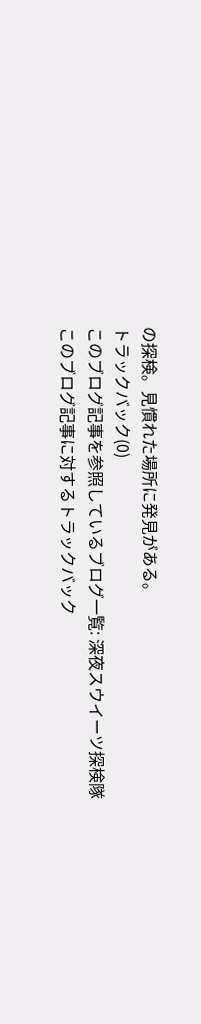の探検。見慣れた場所に発見がある。
トラックバック(0)
このブログ記事を参照しているブログ一覧: 深夜スウイーツ探検隊
このブログ記事に対するトラックバック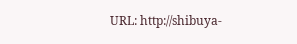URL: http://shibuya-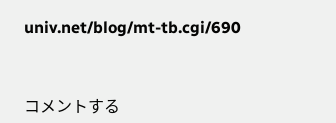univ.net/blog/mt-tb.cgi/690


コメントする